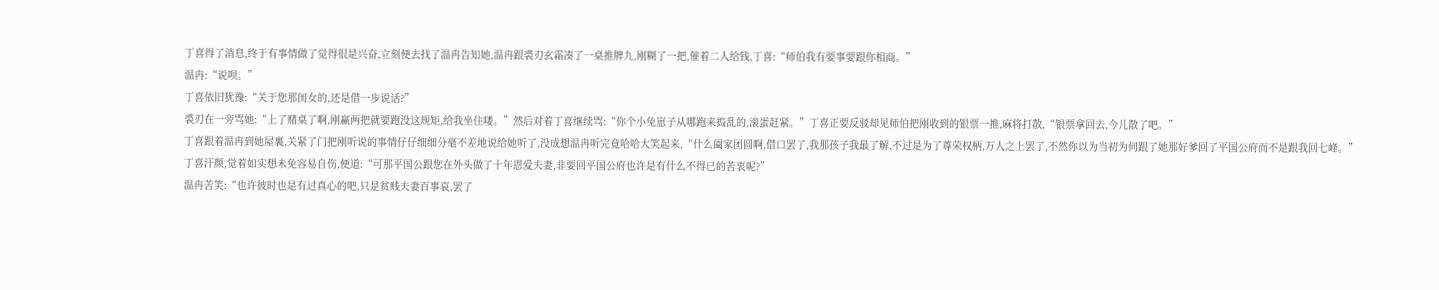丁喜得了消息,终于有事情做了觉得很是兴奋,立刻便去找了温冉告知她,温冉跟裘刃玄霜凑了一桌推牌九,刚糊了一把,催着二人给钱,丁喜:“师伯我有要事要跟你相商。”
温冉:“说呗。”
丁喜依旧犹豫:“关于您那闺女的,还是借一步说话?”
裘刃在一旁骂她:“上了赌桌了啊,刚赢两把就要跑没这规矩,给我坐住喽。”然后对着丁喜继续骂:“你个小兔崽子从哪跑来捣乱的,滚蛋赶紧。”丁喜正要反驳却见师伯把刚收到的银票一推,麻将打散,“银票拿回去,今儿散了吧。”
丁喜跟着温冉到她屋裏,关紧了门把刚听说的事情仔仔细细分毫不差地说给她听了,没成想温冉听完竟哈哈大笑起来,“什么阖家团圆啊,借口罢了,我那孩子我最了解,不过是为了尊荣权柄,万人之上罢了,不然你以为当初为何跟了她那好爹回了平国公府而不是跟我回七峰。”
丁喜汗颜,觉着如实想未免容易自伤,便道:“可那平国公跟您在外头做了十年恩爱夫妻,非要回平国公府也许是有什么不得已的苦衷呢?”
温冉苦笑:“也许彼时也是有过真心的吧,只是贫贱夫妻百事哀,罢了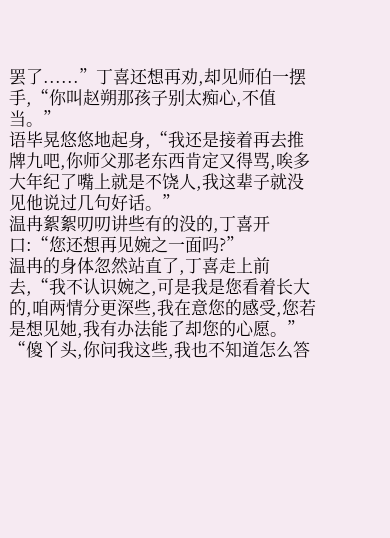罢了......”丁喜还想再劝,却见师伯一摆手,“你叫赵朔那孩子别太痴心,不值当。”
语毕晃悠悠地起身,“我还是接着再去推牌九吧,你师父那老东西肯定又得骂,唉多大年纪了嘴上就是不饶人,我这辈子就没见他说过几句好话。”
温冉絮絮叨叨讲些有的没的,丁喜开口:“您还想再见婉之一面吗?”
温冉的身体忽然站直了,丁喜走上前去,“我不认识婉之,可是我是您看着长大的,咱两情分更深些,我在意您的感受,您若是想见她,我有办法能了却您的心愿。”
“傻丫头,你问我这些,我也不知道怎么答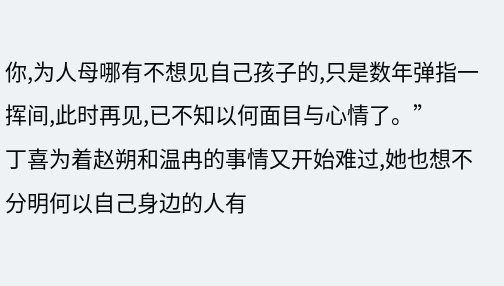你,为人母哪有不想见自己孩子的,只是数年弹指一挥间,此时再见,已不知以何面目与心情了。”
丁喜为着赵朔和温冉的事情又开始难过,她也想不分明何以自己身边的人有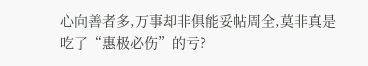心向善者多,万事却非俱能妥帖周全,莫非真是吃了“惠极必伤”的亏?